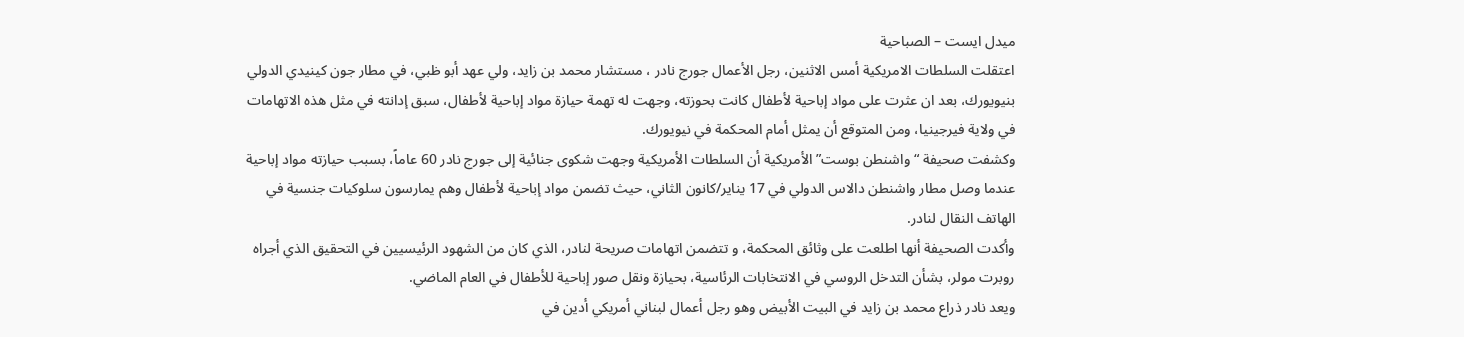ميدل ايست – الصباحية
اعتقلت السلطات الامريكية أمس الاثنين، رجل الأعمال جورج نادر ، مستشار محمد بن زايد، ولي عهد أبو ظبي، في مطار جون كينيدي الدولي بنيويورك، بعد ان عثرت على مواد إباحية لأطفال كانت بحوزته، وجهت له تهمة حيازة مواد إباحية لأطفال، سبق إدانته في مثل هذه الاتهامات في ولاية فيرجينيا، ومن المتوقع أن يمثل أمام المحكمة في نيويورك.
وكشفت صحيفة “واشنطن بوست” الأمريكية أن السلطات الأمريكية وجهت شكوى جنائية إلى جورج نادر 60 عاماً، بسبب حيازته مواد إباحية عندما وصل مطار واشنطن دالاس الدولي في 17 يناير/كانون الثاني، حيث تضمن مواد إباحية لأطفال وهم يمارسون سلوكيات جنسية في الهاتف النقال لنادر.
وأكدت الصحيفة أنها اطلعت على وثائق المحكمة، و تتضمن اتهامات صريحة لنادر، الذي كان من الشهود الرئيسيين في التحقيق الذي أجراه روبرت مولر، بشأن التدخل الروسي في الانتخابات الرئاسية، بحيازة ونقل صور إباحية للأطفال في العام الماضي.
ويعد نادر ذراع محمد بن زايد في البيت الأبيض وهو رجل أعمال لبناني أمريكي أدين في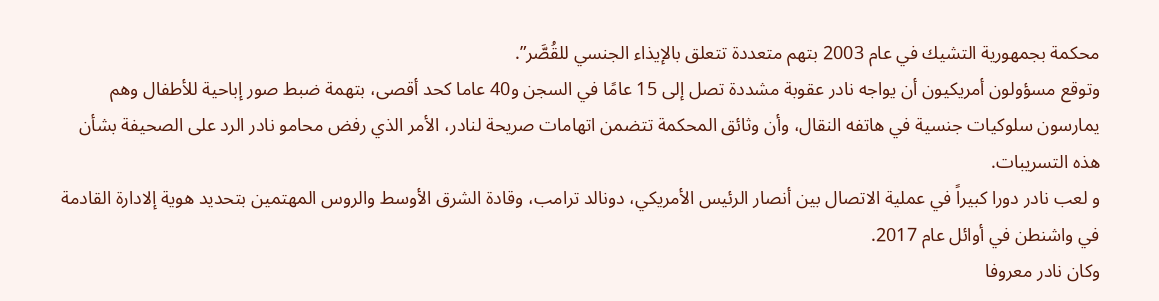محكمة بجمهورية التشيك في عام 2003 بتهم متعددة تتعلق بالإيذاء الجنسي للقُصَّر”.
وتوقع مسؤولون أمريكيون أن يواجه نادر عقوبة مشددة تصل إلى 15 عامًا في السجن و40 عاما كحد أقصى، بتهمة ضبط صور إباحية للأطفال وهم يمارسون سلوكيات جنسية في هاتفه النقال، وأن وثائق المحكمة تتضمن اتهامات صريحة لنادر، الأمر الذي رفض محامو نادر الرد على الصحيفة بشأن هذه التسريبات.
و لعب نادر دورا كبيراً في عملية الاتصال بين أنصار الرئيس الأمريكي، دونالد ترامب، وقادة الشرق الأوسط والروس المهتمين بتحديد هوية إلادارة القادمة في واشنطن في أوائل عام 2017.
وكان نادر معروفا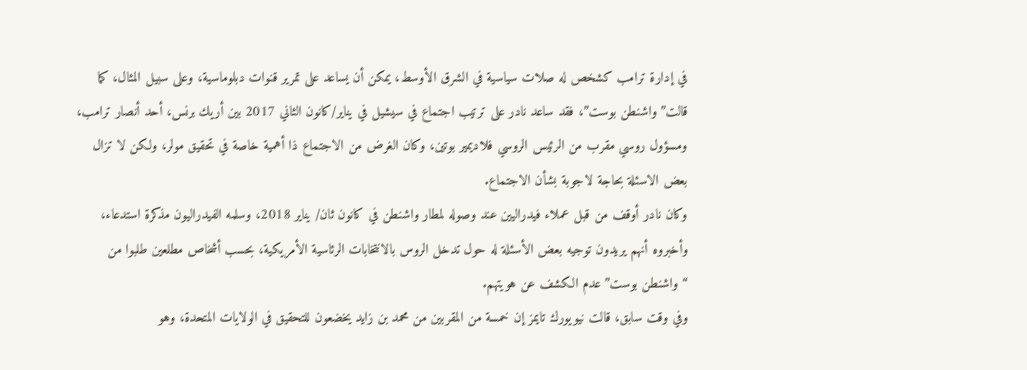في إدارة ترامب كشخص له صلات سياسية في الشرق الأوسط، يمكن أن يساعد على تمرير قنوات دبلوماسية، وعلى سبيل المثال، كما قالت” واشنطن بوست”، فقد ساعد نادر على ترتيب اجتماع في سيشيل في يناير/كانون الثاني 2017 بين أريك برنس، أحد أنصار ترامب، ومسؤول روسي مقرب من الرئيس الروسي فلاديمير بوتين، وكان الغرض من الاجتماع ذا أهمية خاصة في تحقيق مولر، ولكن لا تزال بعض الاسئلة بحاجة لاجوبة بشأن الاجتماع.
وكان نادر أوقف من قبل عملاء فيدراليين عند وصوله لمطار واشنطن في كانون ثان/ يناير 2018، وسلمه الفيدراليون مذكرة استدعاء، وأخبروه أنهم يريدون توجيه بعض الأسئلة له حول تدخل الروس بالانتخابات الرئاسية الأمريكية، بحسب أشخاص مطلعين طلبوا من “واشنطن بوست” عدم الكشف عن هويتهم.
وفي وقت سابق، قالت نيويورك تايمز إن خمسة من المقربين من محمد بن زايد يخضعون للتحقيق في الولايات المتحدة، وهو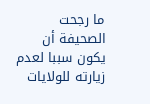ما رجحت الصحيفة أن يكون سببا لعدم زيارته للولايات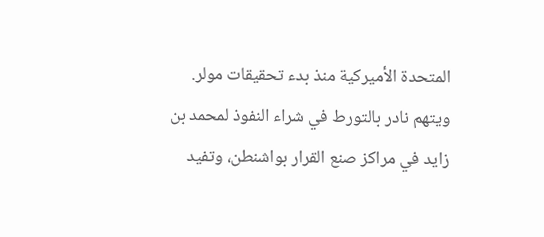المتحدة الأميركية منذ بدء تحقيقات مولر.
ويتهم نادر بالتورط في شراء النفوذ لمحمد بن زايد في مراكز صنع القرار بواشنطن، وتفيد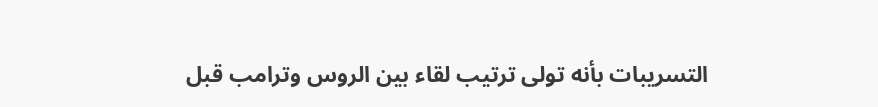التسريبات بأنه تولى ترتيب لقاء بين الروس وترامب قبل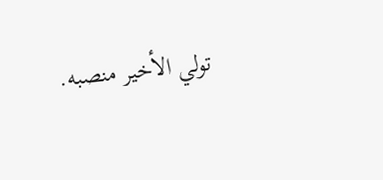تولي الأخير منصبه.